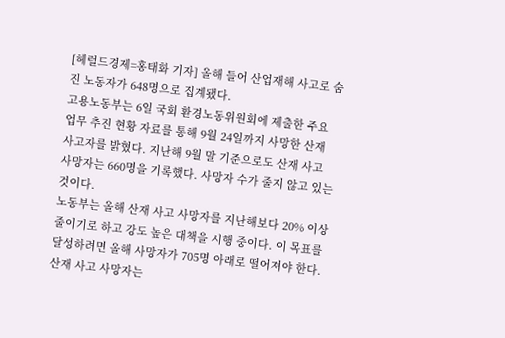[헤럴드경제=홍태화 기자] 올해 들어 산업재해 사고로 숨진 노동자가 648명으로 집계됐다.
고용노동부는 6일 국회 환경노동위원회에 제출한 주요 업무 추진 현황 자료를 통해 9월 24일까지 사망한 산재 사고자를 밝혔다. 지난해 9월 말 기준으로도 산재 사고 사망자는 660명을 기록했다. 사망자 수가 줄지 않고 있는 것이다.
노동부는 올해 산재 사고 사망자를 지난해보다 20% 이상 줄이기로 하고 강도 높은 대책을 시행 중이다. 이 목표를 달성하려면 올해 사망자가 705명 아래로 떨어져야 한다. 산재 사고 사망자는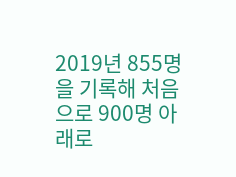2019년 855명을 기록해 처음으로 900명 아래로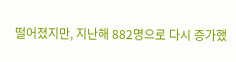떨어졌지만, 지난해 882명으로 다시 증가했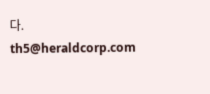다.
th5@heraldcorp.com